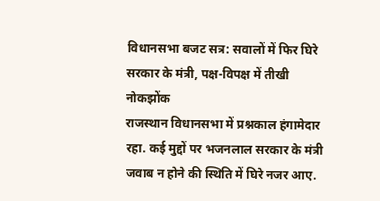विधानसभा बजट सत्र: सवालों में फिर घिरे सरकार के मंत्री, पक्ष-विपक्ष में तीखी नोकझोंक
राजस्थान विधानसभा में प्रश्नकाल हंगामेदार रहा. कई मुद्दों पर भजनलाल सरकार के मंत्री जवाब न होने की स्थिति में घिरे नजर आए.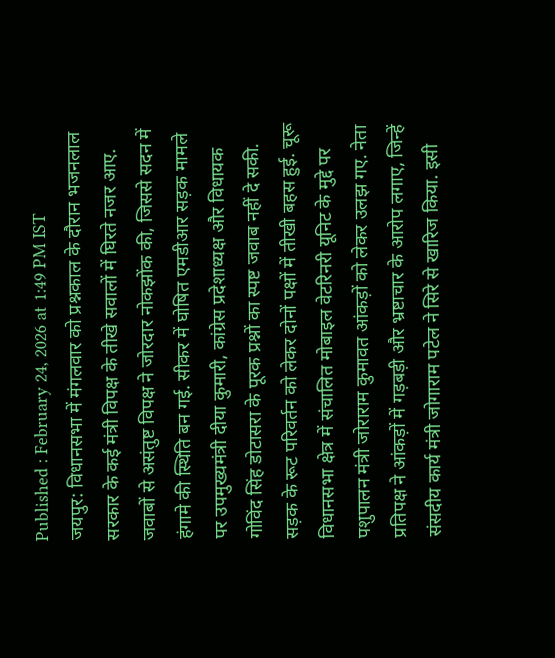Published : February 24, 2026 at 1:49 PM IST
जयपुर: विधानसभा में मंगलवार को प्रश्नकाल के दौरान भजनलाल सरकार के कई मंत्री विपक्ष के तीखे सवालों में घिरते नजर आए. जवाबों से असंतुष्ट विपक्ष ने जोरदार नोकझोंक की, जिससे सदन में हंगामे की स्थिति बन गई. सीकर में घोषित एमडीआर सड़क मामले पर उपमुख्यमंत्री दीया कुमारी, कांग्रेस प्रदेशाध्यक्ष और विधायक गोविंद सिंह डोटासरा के पूरक प्रश्नों का स्पष्ट जवाब नहीं दे सकी. सड़क के रूट परिवर्तन को लेकर दोनों पक्षों में तीखी बहस हुई. चूरू विधानसभा क्षेत्र में संचालित मोबाइल वेटरिनरी यूनिट के मुद्दे पर पशुपालन मंत्री जोराराम कुमावत आंकड़ों को लेकर उलझ गए. नेता प्रतिपक्ष ने आंकड़ों में गड़बड़ी और भ्रष्टाचार के आरोप लगाए, जिन्हें संसदीय कार्य मंत्री जोगाराम पटेल ने सिरे से खारिज किया. इसी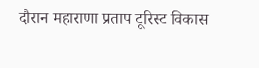दौरान महाराणा प्रताप टूरिस्ट विकास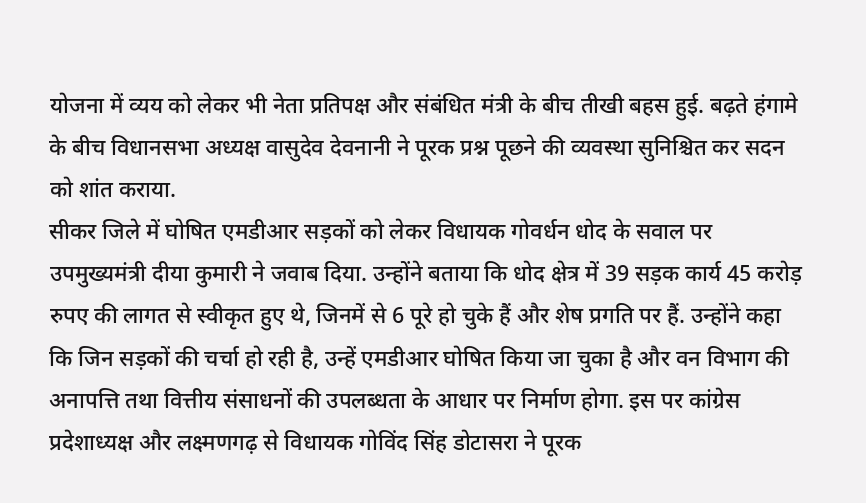योजना में व्यय को लेकर भी नेता प्रतिपक्ष और संबंधित मंत्री के बीच तीखी बहस हुई. बढ़ते हंगामे के बीच विधानसभा अध्यक्ष वासुदेव देवनानी ने पूरक प्रश्न पूछने की व्यवस्था सुनिश्चित कर सदन को शांत कराया.
सीकर जिले में घोषित एमडीआर सड़कों को लेकर विधायक गोवर्धन धोद के सवाल पर उपमुख्यमंत्री दीया कुमारी ने जवाब दिया. उन्होंने बताया कि धोद क्षेत्र में 39 सड़क कार्य 45 करोड़ रुपए की लागत से स्वीकृत हुए थे, जिनमें से 6 पूरे हो चुके हैं और शेष प्रगति पर हैं. उन्होंने कहा कि जिन सड़कों की चर्चा हो रही है, उन्हें एमडीआर घोषित किया जा चुका है और वन विभाग की अनापत्ति तथा वित्तीय संसाधनों की उपलब्धता के आधार पर निर्माण होगा. इस पर कांग्रेस प्रदेशाध्यक्ष और लक्ष्मणगढ़ से विधायक गोविंद सिंह डोटासरा ने पूरक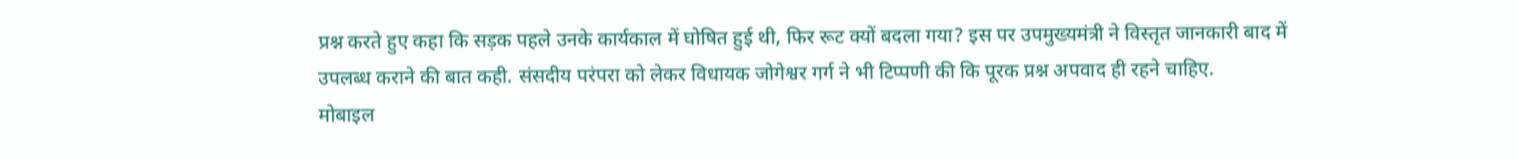प्रश्न करते हुए कहा कि सड़क पहले उनके कार्यकाल में घोषित हुई थी, फिर रूट क्यों बदला गया? इस पर उपमुख्यमंत्री ने विस्तृत जानकारी बाद में उपलब्ध कराने की बात कही. संसदीय परंपरा को लेकर विधायक जोगेश्वर गर्ग ने भी टिप्पणी की कि पूरक प्रश्न अपवाद ही रहने चाहिए.
मोबाइल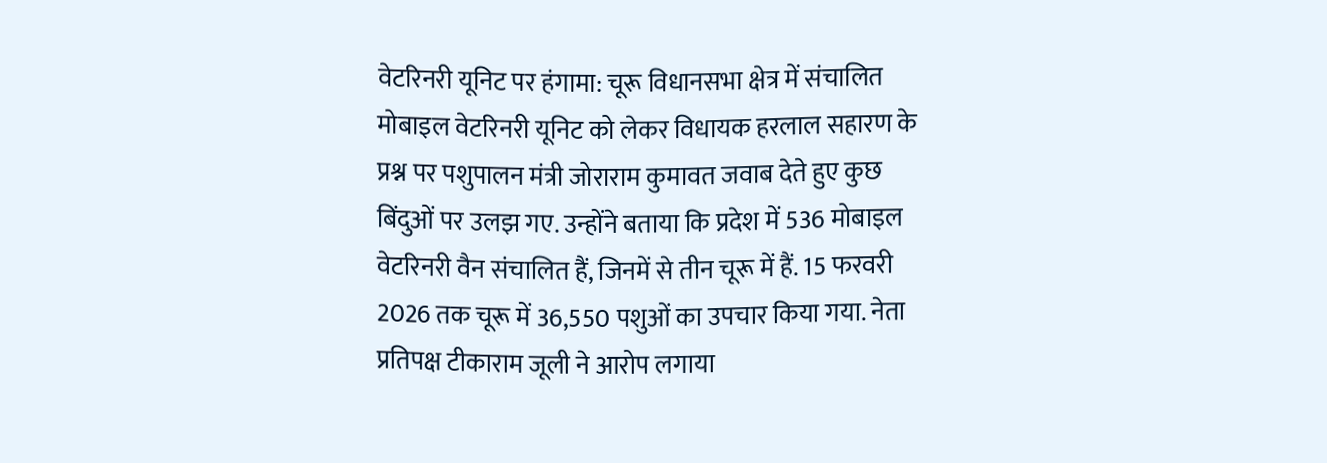वेटरिनरी यूनिट पर हंगामा: चूरू विधानसभा क्षेत्र में संचालित मोबाइल वेटरिनरी यूनिट को लेकर विधायक हरलाल सहारण के प्रश्न पर पशुपालन मंत्री जोराराम कुमावत जवाब देते हुए कुछ बिंदुओं पर उलझ गए. उन्होंने बताया कि प्रदेश में 536 मोबाइल वेटरिनरी वैन संचालित हैं, जिनमें से तीन चूरू में हैं. 15 फरवरी 2026 तक चूरू में 36,550 पशुओं का उपचार किया गया. नेता प्रतिपक्ष टीकाराम जूली ने आरोप लगाया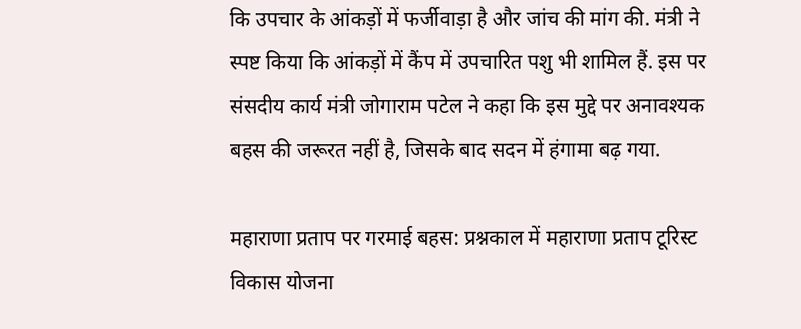कि उपचार के आंकड़ों में फर्जीवाड़ा है और जांच की मांग की. मंत्री ने स्पष्ट किया कि आंकड़ों में कैंप में उपचारित पशु भी शामिल हैं. इस पर संसदीय कार्य मंत्री जोगाराम पटेल ने कहा कि इस मुद्दे पर अनावश्यक बहस की जरूरत नहीं है, जिसके बाद सदन में हंगामा बढ़ गया.

महाराणा प्रताप पर गरमाई बहस: प्रश्नकाल में महाराणा प्रताप टूरिस्ट विकास योजना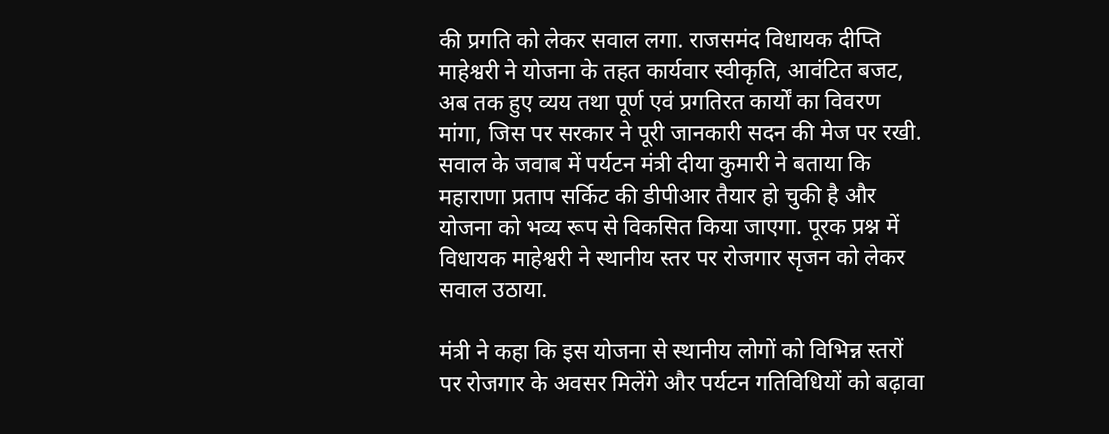की प्रगति को लेकर सवाल लगा. राजसमंद विधायक दीप्ति माहेश्वरी ने योजना के तहत कार्यवार स्वीकृति, आवंटित बजट, अब तक हुए व्यय तथा पूर्ण एवं प्रगतिरत कार्यों का विवरण मांगा, जिस पर सरकार ने पूरी जानकारी सदन की मेज पर रखी. सवाल के जवाब में पर्यटन मंत्री दीया कुमारी ने बताया कि महाराणा प्रताप सर्किट की डीपीआर तैयार हो चुकी है और योजना को भव्य रूप से विकसित किया जाएगा. पूरक प्रश्न में विधायक माहेश्वरी ने स्थानीय स्तर पर रोजगार सृजन को लेकर सवाल उठाया.

मंत्री ने कहा कि इस योजना से स्थानीय लोगों को विभिन्न स्तरों पर रोजगार के अवसर मिलेंगे और पर्यटन गतिविधियों को बढ़ावा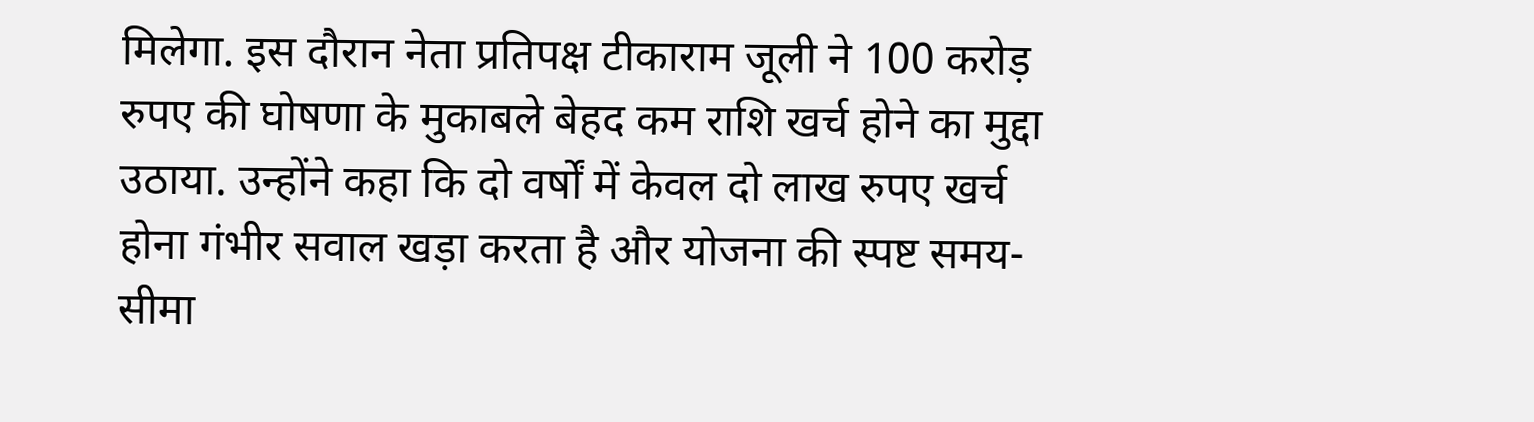मिलेगा. इस दौरान नेता प्रतिपक्ष टीकाराम जूली ने 100 करोड़ रुपए की घोषणा के मुकाबले बेहद कम राशि खर्च होने का मुद्दा उठाया. उन्होंने कहा कि दो वर्षों में केवल दो लाख रुपए खर्च होना गंभीर सवाल खड़ा करता है और योजना की स्पष्ट समय-सीमा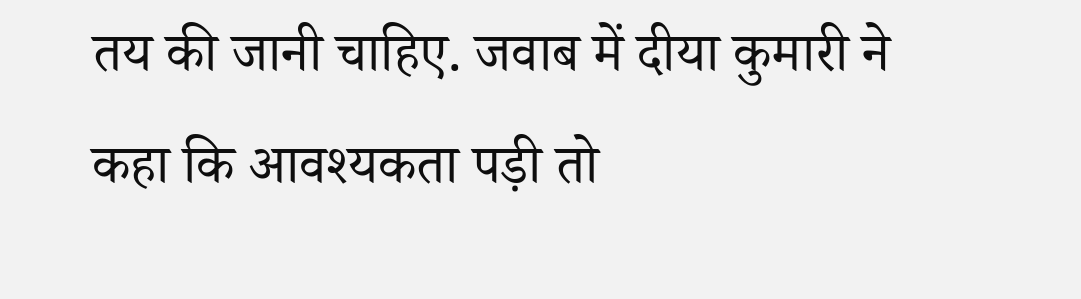तय की जानी चाहिए. जवाब में दीया कुमारी ने कहा कि आवश्यकता पड़ी तो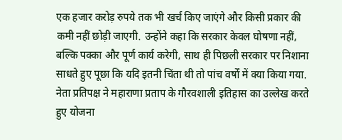एक हजार करोड़ रुपये तक भी खर्च किए जाएंगे और किसी प्रकार की कमी नहीं छोड़ी जाएगी. उन्होंने कहा कि सरकार केवल घोषणा नहीं, बल्कि पक्का और पूर्ण कार्य करेगी, साथ ही पिछली सरकार पर निशाना साधते हुए पूछा कि यदि इतनी चिंता थी तो पांच वर्षों में क्या किया गया. नेता प्रतिपक्ष ने महाराणा प्रताप के गौरवशाली इतिहास का उल्लेख करते हुए योजना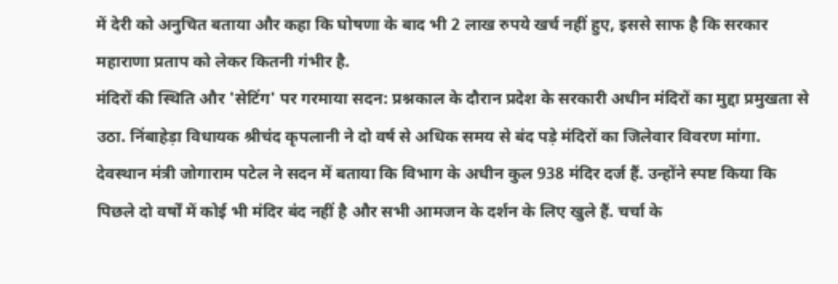में देरी को अनुचित बताया और कहा कि घोषणा के बाद भी 2 लाख रुपये खर्च नहीं हुए, इससे साफ है कि सरकार महाराणा प्रताप को लेकर कितनी गंभीर है.
मंदिरों की स्थिति और 'सेटिंग' पर गरमाया सदन: प्रश्नकाल के दौरान प्रदेश के सरकारी अधीन मंदिरों का मुद्दा प्रमुखता से उठा. निंबाहेड़ा विधायक श्रीचंद कृपलानी ने दो वर्ष से अधिक समय से बंद पड़े मंदिरों का जिलेवार विवरण मांगा. देवस्थान मंत्री जोगाराम पटेल ने सदन में बताया कि विभाग के अधीन कुल 938 मंदिर दर्ज हैं. उन्होंने स्पष्ट किया कि पिछले दो वर्षों में कोई भी मंदिर बंद नहीं है और सभी आमजन के दर्शन के लिए खुले हैं. चर्चा के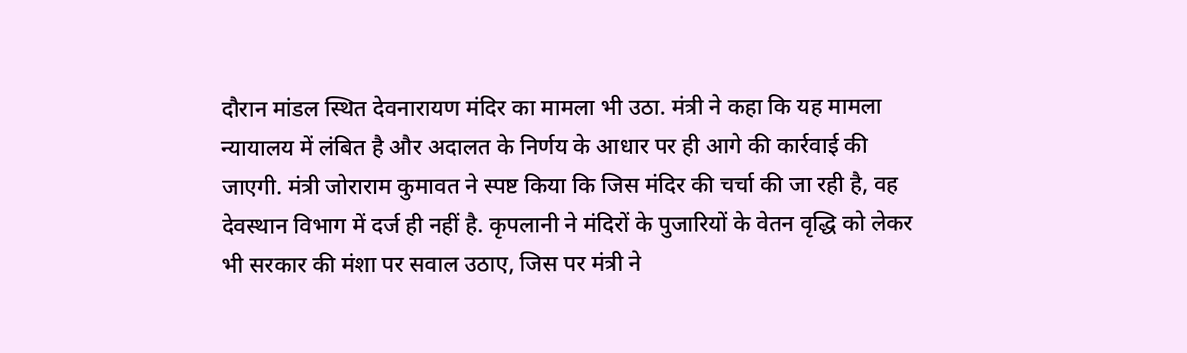दौरान मांडल स्थित देवनारायण मंदिर का मामला भी उठा. मंत्री ने कहा कि यह मामला न्यायालय में लंबित है और अदालत के निर्णय के आधार पर ही आगे की कार्रवाई की जाएगी. मंत्री जोराराम कुमावत ने स्पष्ट किया कि जिस मंदिर की चर्चा की जा रही है, वह देवस्थान विभाग में दर्ज ही नहीं है. कृपलानी ने मंदिरों के पुजारियों के वेतन वृद्धि को लेकर भी सरकार की मंशा पर सवाल उठाए, जिस पर मंत्री ने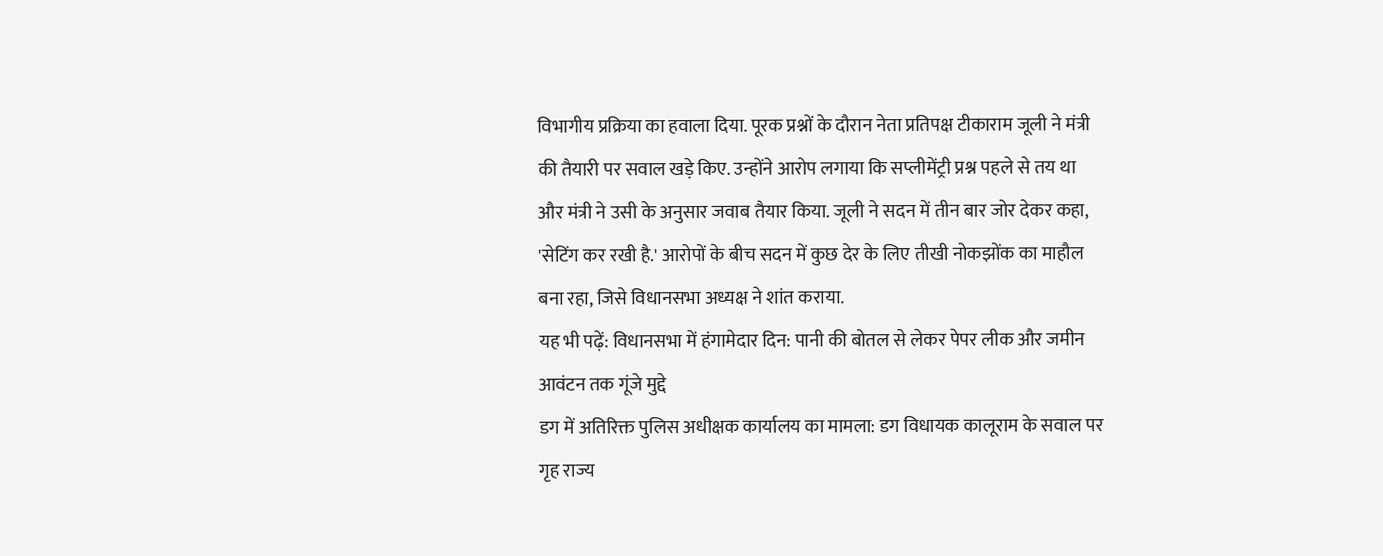विभागीय प्रक्रिया का हवाला दिया. पूरक प्रश्नों के दौरान नेता प्रतिपक्ष टीकाराम जूली ने मंत्री की तैयारी पर सवाल खड़े किए. उन्होंने आरोप लगाया कि सप्लीमेंट्री प्रश्न पहले से तय था और मंत्री ने उसी के अनुसार जवाब तैयार किया. जूली ने सदन में तीन बार जोर देकर कहा, 'सेटिंग कर रखी है.' आरोपों के बीच सदन में कुछ देर के लिए तीखी नोकझोंक का माहौल बना रहा, जिसे विधानसभा अध्यक्ष ने शांत कराया.
यह भी पढ़ें: विधानसभा में हंगामेदार दिन: पानी की बोतल से लेकर पेपर लीक और जमीन आवंटन तक गूंजे मुद्दे
डग में अतिरिक्त पुलिस अधीक्षक कार्यालय का मामला: डग विधायक कालूराम के सवाल पर गृह राज्य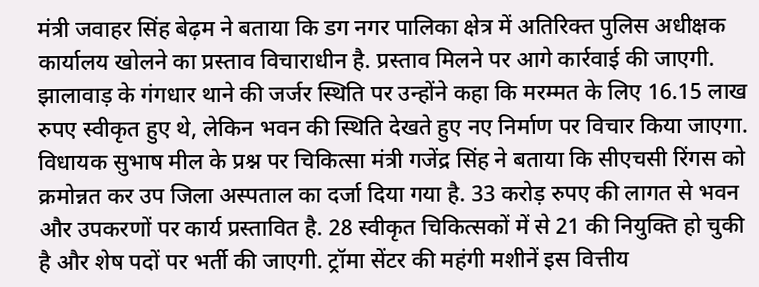मंत्री जवाहर सिंह बेढ़म ने बताया कि डग नगर पालिका क्षेत्र में अतिरिक्त पुलिस अधीक्षक कार्यालय खोलने का प्रस्ताव विचाराधीन है. प्रस्ताव मिलने पर आगे कार्रवाई की जाएगी. झालावाड़ के गंगधार थाने की जर्जर स्थिति पर उन्होंने कहा कि मरम्मत के लिए 16.15 लाख रुपए स्वीकृत हुए थे, लेकिन भवन की स्थिति देखते हुए नए निर्माण पर विचार किया जाएगा. विधायक सुभाष मील के प्रश्न पर चिकित्सा मंत्री गजेंद्र सिंह ने बताया कि सीएचसी रिंगस को क्रमोन्नत कर उप जिला अस्पताल का दर्जा दिया गया है. 33 करोड़ रुपए की लागत से भवन और उपकरणों पर कार्य प्रस्तावित है. 28 स्वीकृत चिकित्सकों में से 21 की नियुक्ति हो चुकी है और शेष पदों पर भर्ती की जाएगी. ट्रॉमा सेंटर की महंगी मशीनें इस वित्तीय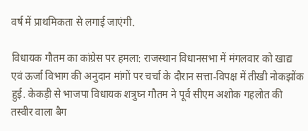वर्ष में प्राथमिकता से लगाई जाएंगी.

विधायक गौतम का कांग्रेस पर हमला: राजस्थान विधानसभा में मंगलवार को खाद्य एवं ऊर्जा विभाग की अनुदान मांगों पर चर्चा के दौरान सत्ता-विपक्ष में तीखी नोकझोंक हुई. केकड़ी से भाजपा विधायक शत्रुघ्न गौतम ने पूर्व सीएम अशोक गहलोत की तस्वीर वाला बैग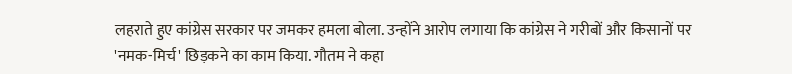लहराते हुए कांग्रेस सरकार पर जमकर हमला बोला. उन्होंने आरोप लगाया कि कांग्रेस ने गरीबों और किसानों पर 'नमक-मिर्च' छिड़कने का काम किया. गौतम ने कहा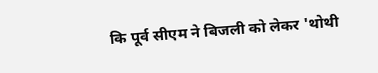कि पूर्व सीएम ने बिजली को लेकर 'थोथी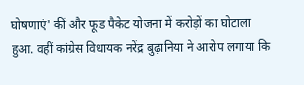घोषणाएं' कीं और फूड पैकेट योजना में करोड़ों का घोटाला हुआ. वहीं कांग्रेस विधायक नरेंद्र बुढ़ानिया ने आरोप लगाया कि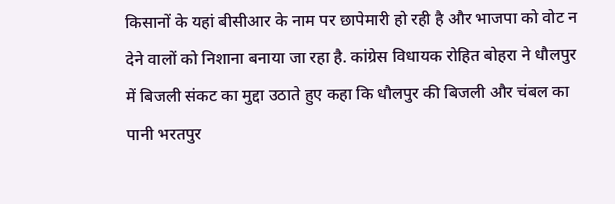किसानों के यहां बीसीआर के नाम पर छापेमारी हो रही है और भाजपा को वोट न देने वालों को निशाना बनाया जा रहा है. कांग्रेस विधायक रोहित बोहरा ने धौलपुर में बिजली संकट का मुद्दा उठाते हुए कहा कि धौलपुर की बिजली और चंबल का पानी भरतपुर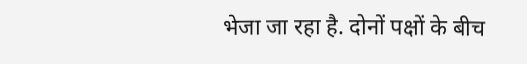भेजा जा रहा है. दोनों पक्षों के बीच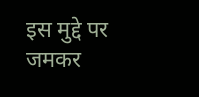इस मुद्दे पर जमकर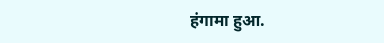हंगामा हुआ.